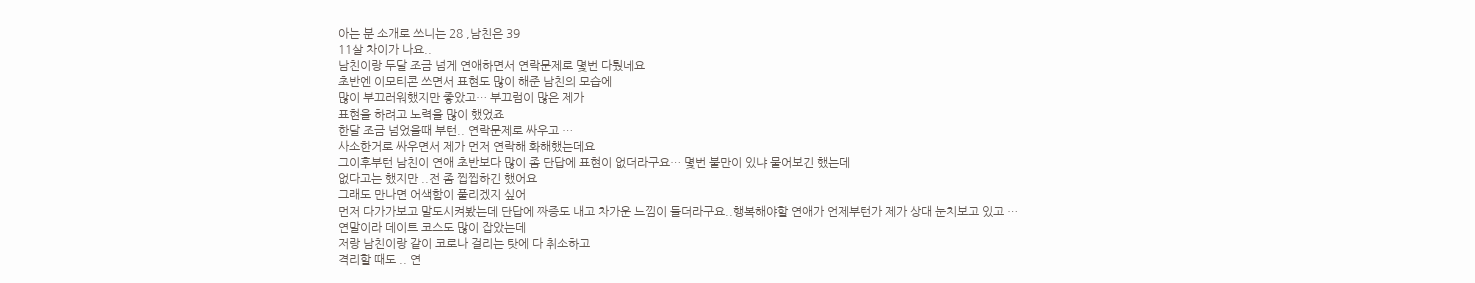아는 분 소개로 쓰니는 28 ,남친은 39
11살 차이가 나요..
남친이랑 두달 조금 넘게 연애하면서 연락문제로 몇번 다퉜네요
초반엔 이모티콘 쓰면서 표현도 많이 해준 남친의 모습에
많이 부끄러워했지만 좋았고… 부끄럼이 많은 제가
표현을 하려고 노력을 많이 했었죠
한달 조금 넘었을때 부턴.. 연락문제로 싸우고 …
사소한거로 싸우면서 제가 먼저 연락해 화해했는데요
그이후부턴 남친이 연애 초반보다 많이 좀 단답에 표현이 없더라구요… 몇번 불만이 있냐 물어보긴 했는데
없다고는 했지만 ..전 좀 찝찝하긴 했어요
그래도 만나면 어색함이 풀리겠지 싶어
먼저 다가가보고 말도시켜봤는데 단답에 짜증도 내고 차가운 느낌이 들더라구요..행복해야할 연애가 언제부턴가 제가 상대 눈치보고 있고 …
연말이라 데이트 코스도 많이 잡았는데
저랑 남친이랑 같이 코로나 걸리는 탓에 다 취소하고
격리할 때도 .. 연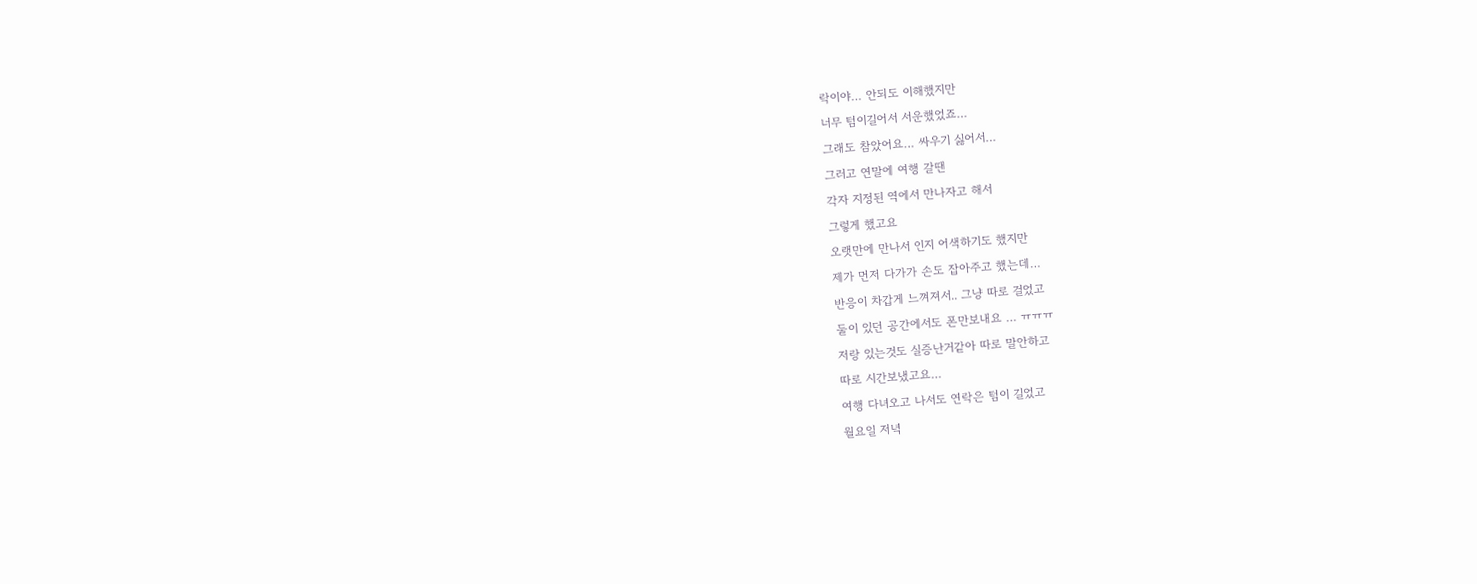락이야… 안되도 이해했지만
너무 텀이길어서 서운했었죠…
그래도 참았어요… 싸우기 싫어서…
그러고 연말에 여행 갈땐
각자 지정된 역에서 만나자고 해서
그렇게 했고요
오랫만에 만나서 인지 어색하기도 했지만
제가 먼저 다가가 손도 잡아주고 했는데…
반응이 차갑게 느껴져서.. 그냥 따로 걸었고
둘이 있던 공간에서도 폰만보내요 … ㅠㅠㅠ
저랑 있는것도 실증난거같아 따로 말안하고
따로 시간보냈고요…
여행 다녀오고 나서도 연락은 텀이 길었고
월요일 저녁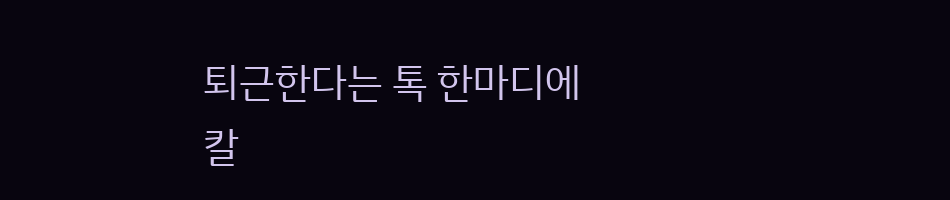퇴근한다는 톡 한마디에
칼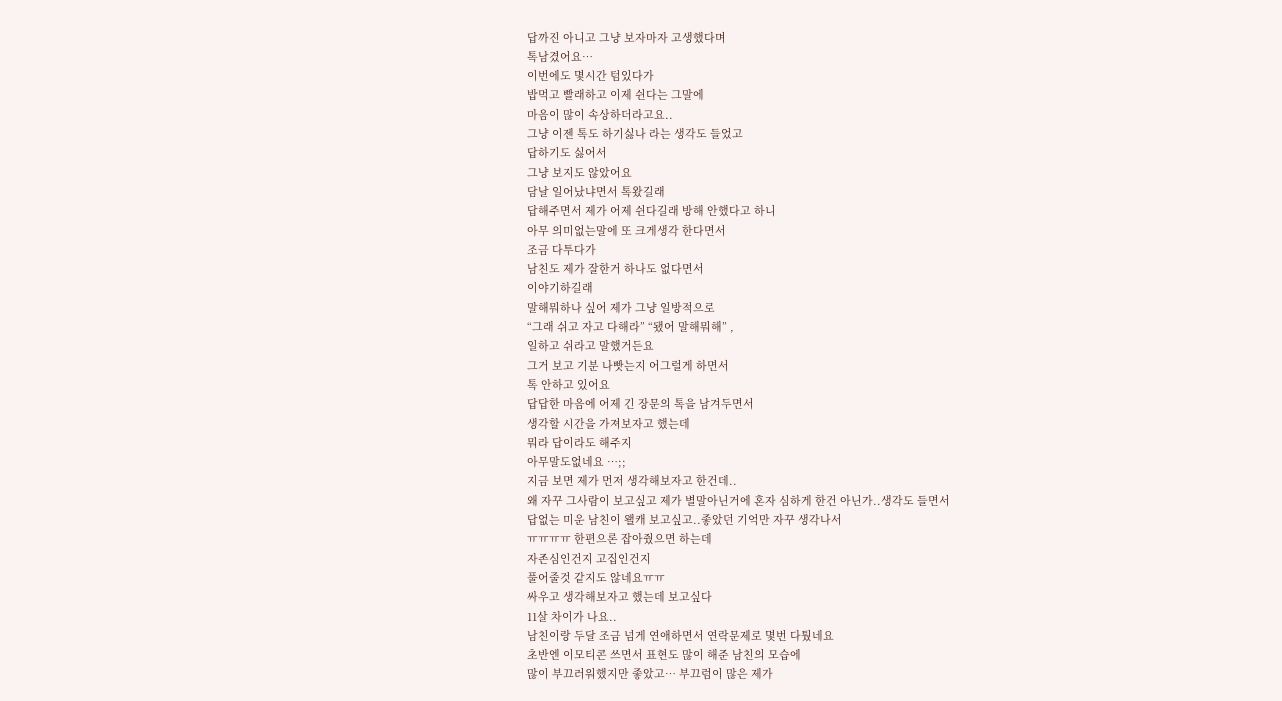답까진 아니고 그냥 보자마자 고생했다며
톡남겼어요…
이번에도 몇시간 텀있다가
밥먹고 빨래하고 이제 쉰다는 그말에
마음이 많이 속상하더라고요..
그냥 이젠 톡도 하기싫나 라는 생각도 들었고
답하기도 싫어서
그냥 보지도 않았어요
담날 일어났냐면서 톡왔길래
답해주면서 제가 어제 쉰다길래 방해 안했다고 하니
아무 의미없는말에 또 크게생각 한다면서
조금 다투다가
남친도 제가 잘한거 하나도 없다면서
이야기하길래
말해뭐하나 싶어 제가 그냥 일방적으로
“그래 쉬고 자고 다해라” “됐어 말해뭐해” ,
일하고 쉬라고 말했거든요
그거 보고 기분 나빳는지 어그럴게 하면서
톡 안하고 있어요
답답한 마음에 어제 긴 장문의 톡을 남겨두면서
생각할 시간을 가져보자고 했는데
뭐라 답이라도 해주지
아무말도없네요 …;;
지금 보면 제가 먼저 생각해보자고 한건데..
왜 자꾸 그사람이 보고싶고 제가 별말아닌거에 혼자 심하게 한건 아닌가..생각도 들면서
답없는 미운 남친이 왤캐 보고싶고..좋았던 기억만 자꾸 생각나서
ㅠㅠㅠㅠ 한편으론 잡아줬으면 하는데
자존심인건지 고집인건지
풀어줄것 같지도 않네요ㅠㅠ
싸우고 생각해보자고 했는데 보고싶다
11살 차이가 나요..
남친이랑 두달 조금 넘게 연애하면서 연락문제로 몇번 다퉜네요
초반엔 이모티콘 쓰면서 표현도 많이 해준 남친의 모습에
많이 부끄러워했지만 좋았고… 부끄럼이 많은 제가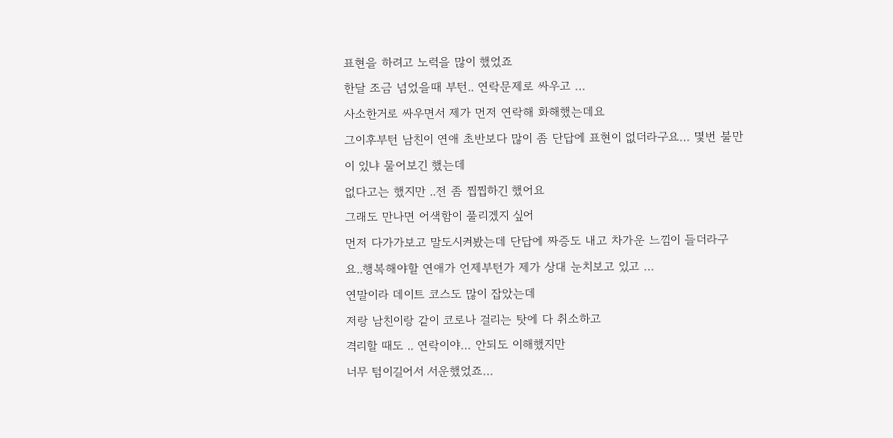표현을 하려고 노력을 많이 했었죠
한달 조금 넘었을때 부턴.. 연락문제로 싸우고 …
사소한거로 싸우면서 제가 먼저 연락해 화해했는데요
그이후부턴 남친이 연애 초반보다 많이 좀 단답에 표현이 없더라구요… 몇번 불만이 있냐 물어보긴 했는데
없다고는 했지만 ..전 좀 찝찝하긴 했어요
그래도 만나면 어색함이 풀리겠지 싶어
먼저 다가가보고 말도시켜봤는데 단답에 짜증도 내고 차가운 느낌이 들더라구요..행복해야할 연애가 언제부턴가 제가 상대 눈치보고 있고 …
연말이라 데이트 코스도 많이 잡았는데
저랑 남친이랑 같이 코로나 걸리는 탓에 다 취소하고
격리할 때도 .. 연락이야… 안되도 이해했지만
너무 텀이길어서 서운했었죠…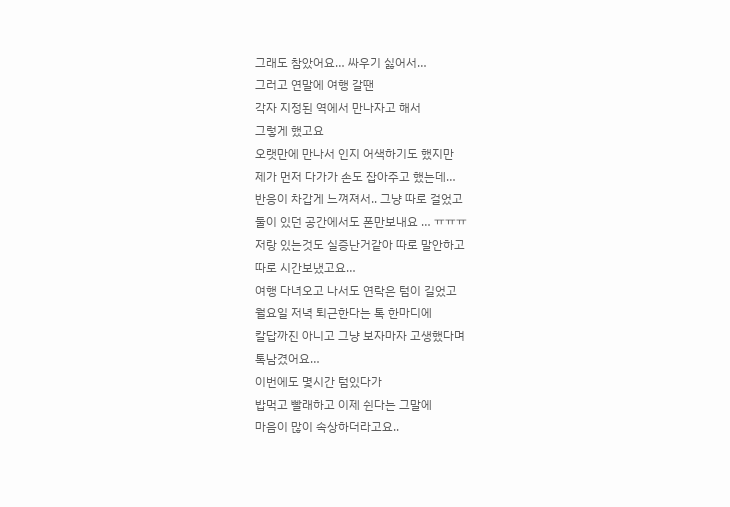그래도 참았어요… 싸우기 싫어서…
그러고 연말에 여행 갈땐
각자 지정된 역에서 만나자고 해서
그렇게 했고요
오랫만에 만나서 인지 어색하기도 했지만
제가 먼저 다가가 손도 잡아주고 했는데…
반응이 차갑게 느껴져서.. 그냥 따로 걸었고
둘이 있던 공간에서도 폰만보내요 … ㅠㅠㅠ
저랑 있는것도 실증난거같아 따로 말안하고
따로 시간보냈고요…
여행 다녀오고 나서도 연락은 텀이 길었고
월요일 저녁 퇴근한다는 톡 한마디에
칼답까진 아니고 그냥 보자마자 고생했다며
톡남겼어요…
이번에도 몇시간 텀있다가
밥먹고 빨래하고 이제 쉰다는 그말에
마음이 많이 속상하더라고요..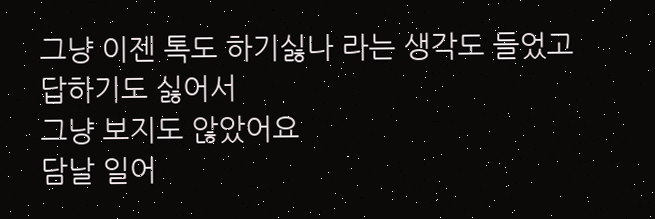그냥 이젠 톡도 하기싫나 라는 생각도 들었고
답하기도 싫어서
그냥 보지도 않았어요
담날 일어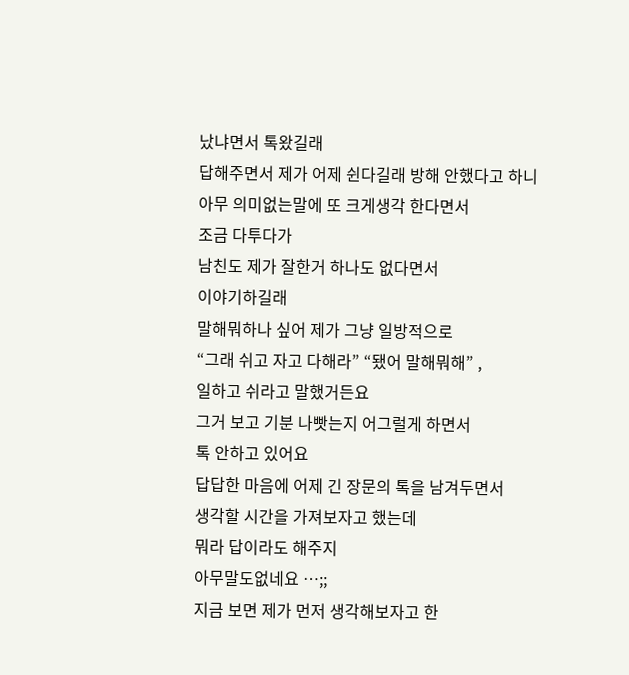났냐면서 톡왔길래
답해주면서 제가 어제 쉰다길래 방해 안했다고 하니
아무 의미없는말에 또 크게생각 한다면서
조금 다투다가
남친도 제가 잘한거 하나도 없다면서
이야기하길래
말해뭐하나 싶어 제가 그냥 일방적으로
“그래 쉬고 자고 다해라” “됐어 말해뭐해” ,
일하고 쉬라고 말했거든요
그거 보고 기분 나빳는지 어그럴게 하면서
톡 안하고 있어요
답답한 마음에 어제 긴 장문의 톡을 남겨두면서
생각할 시간을 가져보자고 했는데
뭐라 답이라도 해주지
아무말도없네요 …;;
지금 보면 제가 먼저 생각해보자고 한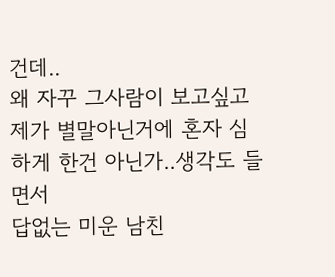건데..
왜 자꾸 그사람이 보고싶고 제가 별말아닌거에 혼자 심하게 한건 아닌가..생각도 들면서
답없는 미운 남친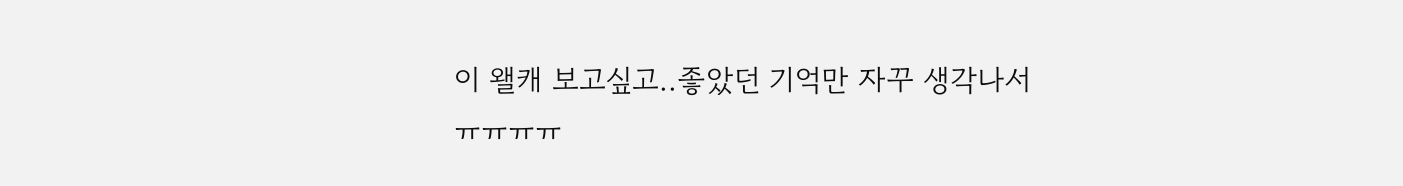이 왤캐 보고싶고..좋았던 기억만 자꾸 생각나서
ㅠㅠㅠㅠ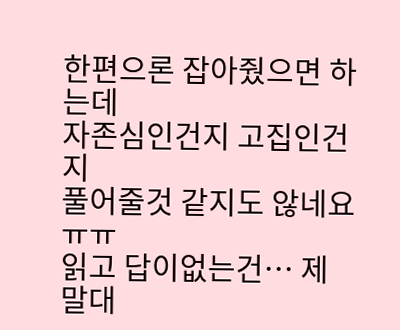한편으론 잡아줬으면 하는데
자존심인건지 고집인건지
풀어줄것 같지도 않네요ㅠㅠ
읽고 답이없는건… 제 말대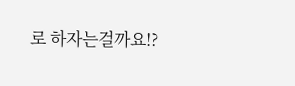로 하자는걸까요!?